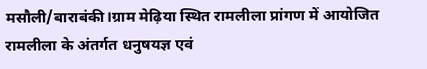मसौली/बाराबंकी।ग्राम मेढ़िया स्थित रामलीला प्रांगण में आयोजित रामलीला के अंतर्गत धनुषयज्ञ एवं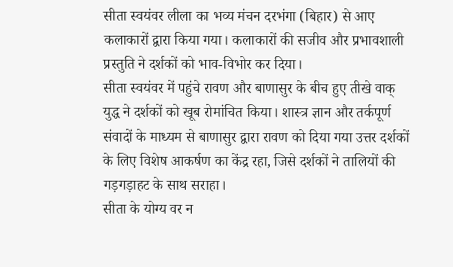सीता स्वयंवर लीला का भव्य मंचन दरभंगा (बिहार) से आए कलाकारों द्वारा किया गया। कलाकारों की सजीव और प्रभावशाली प्रस्तुति ने दर्शकों को भाव-विभोर कर दिया।
सीता स्वयंवर में पहुंचे रावण और बाणासुर के बीच हुए तीखे वाक् युद्ध ने दर्शकों को खूब रोमांचित किया। शास्त्र ज्ञान और तर्कपूर्ण संवादों के माध्यम से बाणासुर द्वारा रावण को दिया गया उत्तर दर्शकों के लिए विशेष आकर्षण का केंद्र रहा, जिसे दर्शकों ने तालियों की गड़गड़ाहट के साथ सराहा।
सीता के योग्य वर न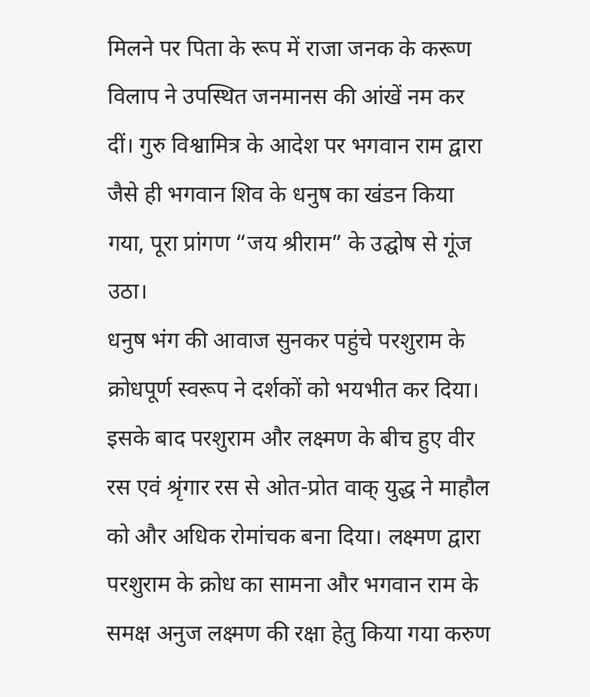मिलने पर पिता के रूप में राजा जनक के करूण विलाप ने उपस्थित जनमानस की आंखें नम कर दीं। गुरु विश्वामित्र के आदेश पर भगवान राम द्वारा जैसे ही भगवान शिव के धनुष का खंडन किया गया, पूरा प्रांगण “जय श्रीराम” के उद्घोष से गूंज उठा।
धनुष भंग की आवाज सुनकर पहुंचे परशुराम के क्रोधपूर्ण स्वरूप ने दर्शकों को भयभीत कर दिया। इसके बाद परशुराम और लक्ष्मण के बीच हुए वीर रस एवं श्रृंगार रस से ओत-प्रोत वाक् युद्ध ने माहौल को और अधिक रोमांचक बना दिया। लक्ष्मण द्वारा परशुराम के क्रोध का सामना और भगवान राम के समक्ष अनुज लक्ष्मण की रक्षा हेतु किया गया करुण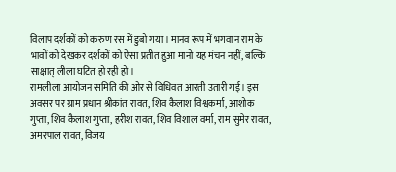विलाप दर्शकों को करुण रस में डुबो गया। मानव रूप में भगवान राम के भावों को देखकर दर्शकों को ऐसा प्रतीत हुआ मानो यह मंचन नहीं, बल्कि साक्षात् लीला घटित हो रही हो।
रामलीला आयोजन समिति की ओर से विधिवत आरती उतारी गई। इस अवसर पर ग्राम प्रधान श्रीकांत रावत, शिव कैलाश विश्वकर्मा, आशोक गुप्ता, शिव कैलाश गुप्ता, हरीश रावत, शिव विशाल वर्मा, राम सुमेर रावत, अमरपाल रावत, विजय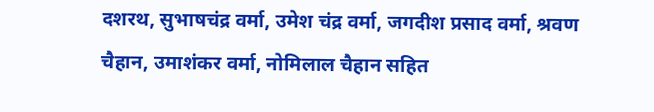दशरथ, सुभाषचंद्र वर्मा, उमेश चंद्र वर्मा, जगदीश प्रसाद वर्मा, श्रवण चैहान, उमाशंकर वर्मा, नोमिलाल चैहान सहित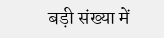बड़ी संख्या में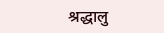श्रद्धालु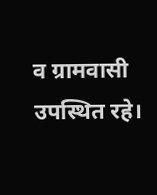व ग्रामवासी उपस्थित रहे।